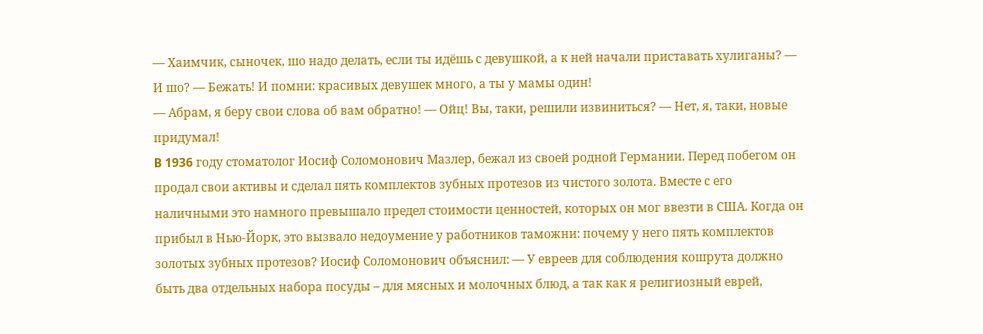— Хаимчик, сыночек, шо надо делать, если ты идёшь с девушкой, а к ней начали приставать хулиганы? — И шо? — Бежать! И помни: красивых девушек много, а ты у мамы один!
— Абрам, я беру свои слова об вам обратно! — Ойц! Вы, таки, решили извиниться? — Нет, я, таки, новые придумал!
B 1936 году стоматолог Иосиф Соломонович Мазлер, бежал из своей родной Германии. Перед побегом он продал свои активы и сделал пять комплектов зубных протезов из чистого золота. Вместе с его наличными это намного превышало предел стоимости ценностей, которых он мог ввезти в США. Когда он прибыл в Нью-Йорк, это вызвало недоумение у работников таможни: почему у него пять комплектов золотых зубных протезов? Иосиф Соломонович объяснил: — У евреев для соблюдения кошрута должно быть два отдельных набора посуды – для мясных и молочных блюд, а так как я религиозный еврей,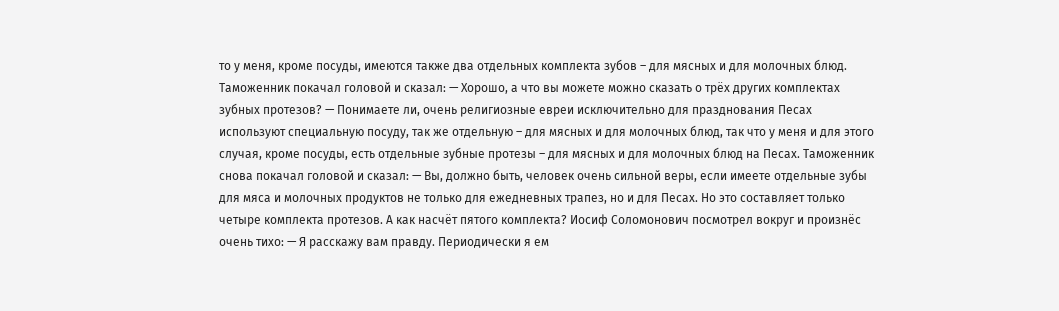то у меня, кроме посуды, имеются также два отдельных комплекта зубов – для мясных и для молочных блюд. Таможенник покачал головой и сказал: — Хорошо, а что вы можете можно сказать о трёх других комплектах зубных протезов? — Понимаете ли, очень религиозные евреи исключительно для празднования Песах используют специальную посуду, так же отдельную – для мясных и для молочных блюд, так что у меня и для этого случая, кроме посуды, есть отдельные зубные протезы – для мясных и для молочных блюд на Песах. Таможенник снова покачал головой и сказал: — Вы, должно быть, человек очень сильной веры, если имеете отдельные зубы для мяса и молочных продуктов не только для ежедневных трапез, но и для Песах. Но это составляет только четыре комплекта протезов. А как насчёт пятого комплекта? Иосиф Соломонович посмотрел вокруг и произнёс очень тихо: — Я расскажу вам правду. Периодически я ем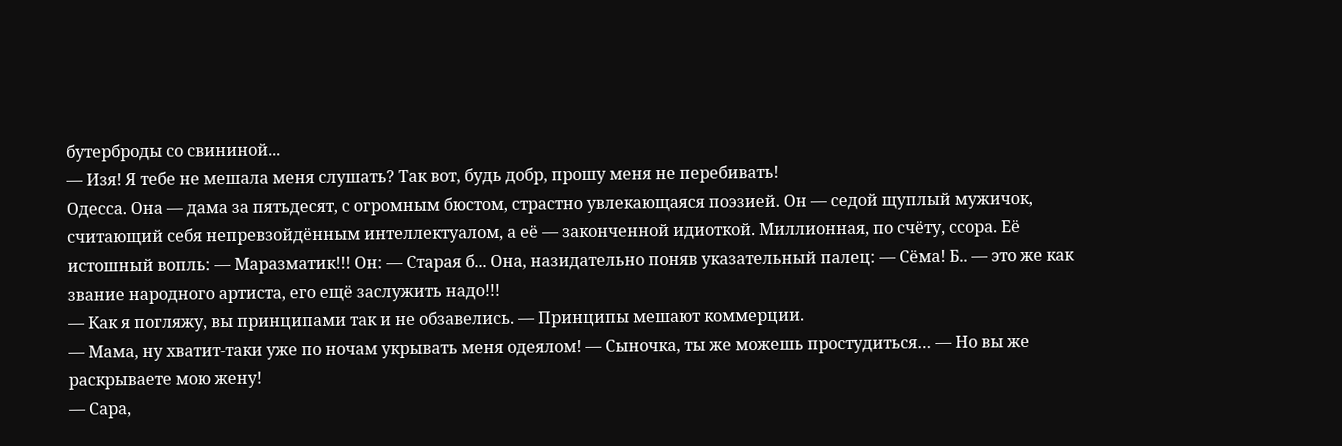бутерброды со свининой...
— Изя! Я тебе не мешала меня слушать? Так вот, будь добр, прошу меня не перебивать!
Одесса. Она — дама за пятьдесят, с огромным бюстом, страстно увлекающаяся поэзией. Он — седой щуплый мужичок, считающий себя непревзойдённым интеллектуалом, а её — законченной идиоткой. Миллионная, по счёту, ссора. Её истошный вопль: — Маразматик!!! Он: — Старая б... Она, назидательно поняв указательный палец: — Сёма! Б.. — это же как звание народного артиста, его ещё заслужить надо!!!
— Как я погляжу, вы принципами так и не обзавелись. — Принципы мешают коммерции.
— Мама, ну хватит-таки уже по ночам укрывать меня одеялом! — Сыночка, ты же можешь простудиться… — Но вы же раскрываете мою жену!
— Сара,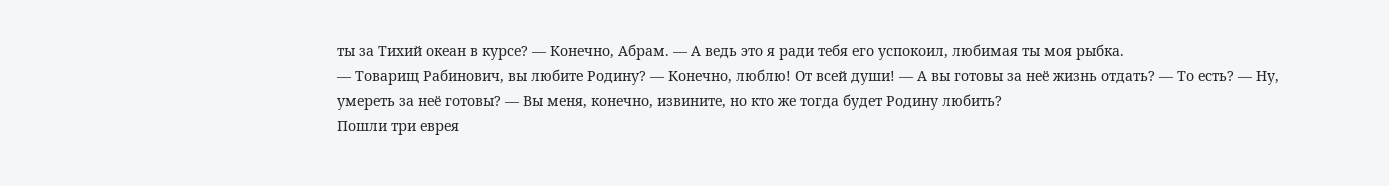ты за Тихий океан в курсе? — Конечно, Абрам. — А ведь это я ради тебя его успокоил, любимая ты моя рыбка.
— Товарищ Рабинович, вы любите Родину? — Конечно, люблю! От всей души! — А вы готовы за неё жизнь отдать? — То есть? — Ну, умереть за неё готовы? — Вы меня, конечно, извините, но кто же тогда будет Родину любить?
Пошли три еврея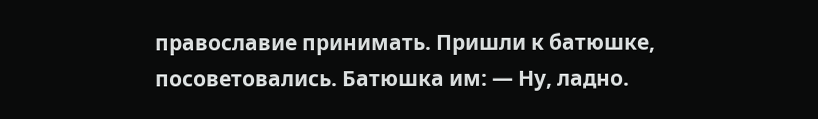православие принимать. Пришли к батюшке, посоветовались. Батюшка им: — Ну, ладно.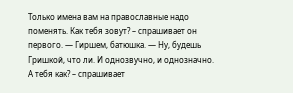Только имена вам на православные надо поменять. Как тебя зовут? – спрашивает он первого. — Гиршем, батюшка. — Ну, будешь Гришкой, что ли. И однозвучно, и однозначно. А тебя как? – спрашивает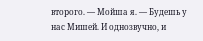второго. — Мойша я. — Будешь у нас Мишей. И однозвучно, и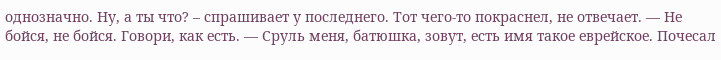однозначно. Ну, а ты что? – спрашивает у последнего. Тот чего-то покраснел, не отвечает. — Не бойся, не бойся. Говори, как есть. — Сруль меня, батюшка, зовут, есть имя такое еврейское. Почесал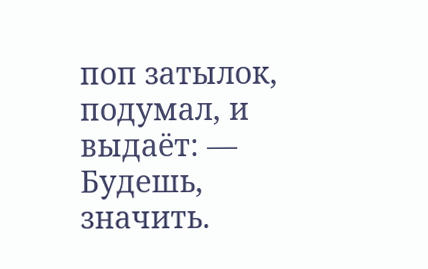поп затылок, подумал, и выдаёт: — Будешь, значить.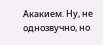Акакием. Ну, не однозвучно, но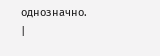однозначно.
|